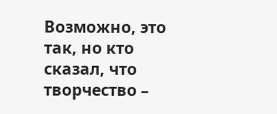Возможно, это так, но кто сказал, что творчество –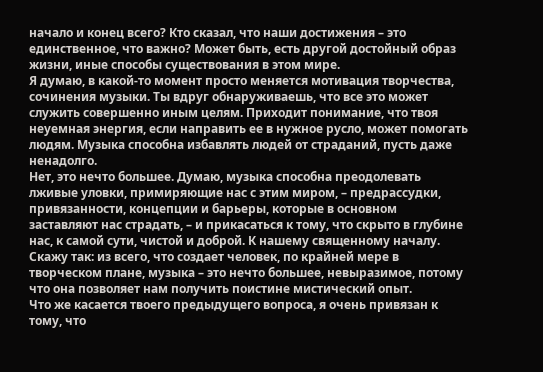начало и конец всего? Кто сказал, что наши достижения – это единственное, что важно? Может быть, есть другой достойный образ жизни, иные способы существования в этом мире.
Я думаю, в какой-то момент просто меняется мотивация творчества, сочинения музыки. Ты вдруг обнаруживаешь, что все это может служить совершенно иным целям. Приходит понимание, что твоя неуемная энергия, если направить ее в нужное русло, может помогать людям. Музыка способна избавлять людей от страданий, пусть даже ненадолго.
Нет, это нечто большее. Думаю, музыка способна преодолевать лживые уловки, примиряющие нас с этим миром, – предрассудки, привязанности, концепции и барьеры, которые в основном заставляют нас страдать, – и прикасаться к тому, что скрыто в глубине нас, к самой сути, чистой и доброй. К нашему священному началу. Скажу так: из всего, что создает человек, по крайней мере в творческом плане, музыка – это нечто большее, невыразимое, потому что она позволяет нам получить поистине мистический опыт.
Что же касается твоего предыдущего вопроса, я очень привязан к тому, что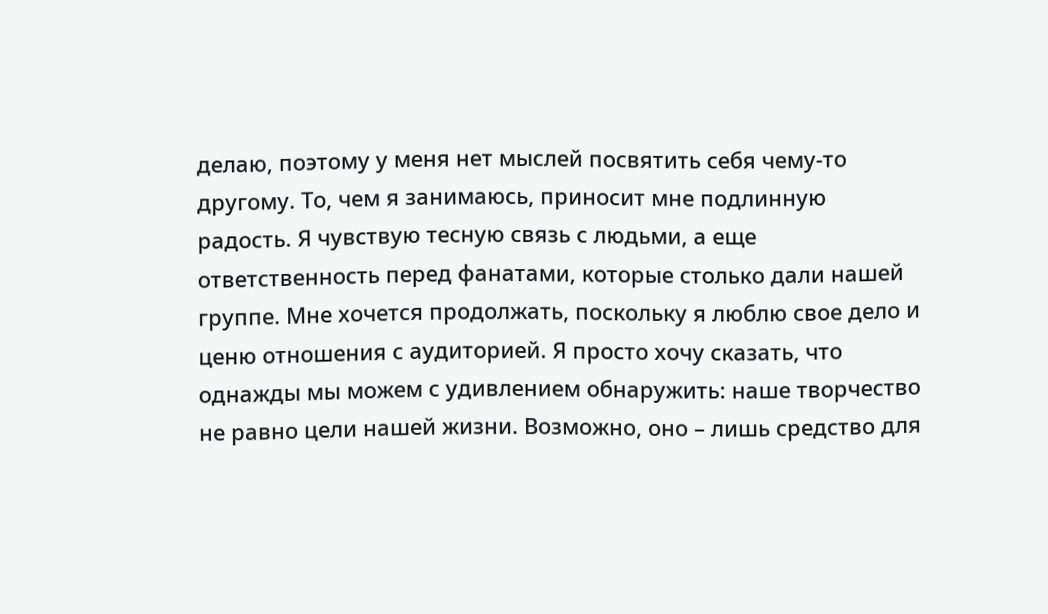делаю, поэтому у меня нет мыслей посвятить себя чему-то другому. То, чем я занимаюсь, приносит мне подлинную радость. Я чувствую тесную связь с людьми, а еще ответственность перед фанатами, которые столько дали нашей группе. Мне хочется продолжать, поскольку я люблю свое дело и ценю отношения с аудиторией. Я просто хочу сказать, что однажды мы можем с удивлением обнаружить: наше творчество не равно цели нашей жизни. Возможно, оно – лишь средство для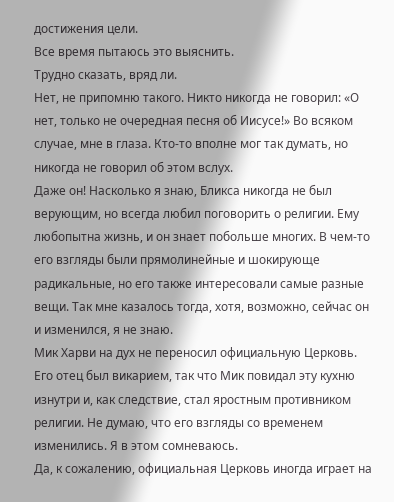достижения цели.
Все время пытаюсь это выяснить.
Трудно сказать, вряд ли.
Нет, не припомню такого. Никто никогда не говорил: «О нет, только не очередная песня об Иисусе!» Во всяком случае, мне в глаза. Кто-то вполне мог так думать, но никогда не говорил об этом вслух.
Даже он! Насколько я знаю, Бликса никогда не был верующим, но всегда любил поговорить о религии. Ему любопытна жизнь, и он знает побольше многих. В чем-то его взгляды были прямолинейные и шокирующе радикальные, но его также интересовали самые разные вещи. Так мне казалось тогда, хотя, возможно, сейчас он и изменился, я не знаю.
Мик Харви на дух не переносил официальную Церковь. Его отец был викарием, так что Мик повидал эту кухню изнутри и, как следствие, стал яростным противником религии. Не думаю, что его взгляды со временем изменились. Я в этом сомневаюсь.
Да, к сожалению, официальная Церковь иногда играет на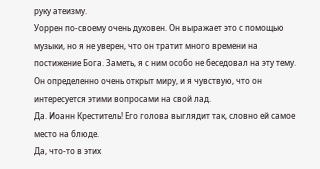руку атеизму.
Уоррен по-своему очень духовен. Он выражает это с помощью музыки, но я не уверен, что он тратит много времени на постижение Бога. Заметь, я с ним особо не беседовал на эту тему. Он определенно очень открыт миру, и я чувствую, что он интересуется этими вопросами на свой лад.
Да. Иоанн Креститель! Его голова выглядит так, словно ей самое место на блюде.
Да, что-то в этих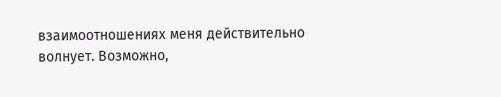взаимоотношениях меня действительно волнует. Возможно,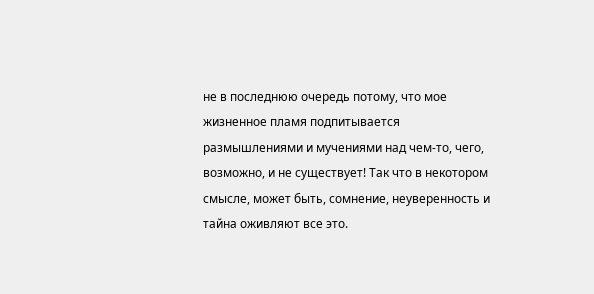не в последнюю очередь потому, что мое жизненное пламя подпитывается размышлениями и мучениями над чем-то, чего, возможно, и не существует! Так что в некотором смысле, может быть, сомнение, неуверенность и тайна оживляют все это.